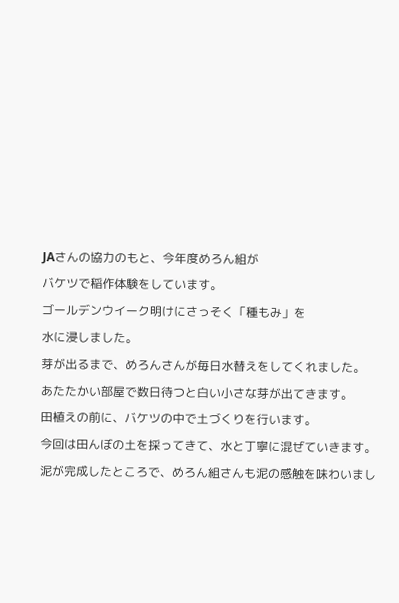JAさんの協力のもと、今年度めろん組が
バケツで稲作体験をしています。
ゴールデンウイーク明けにさっそく「種もみ」を
水に浸しました。
芽が出るまで、めろんさんが毎日水替えをしてくれました。
あたたかい部屋で数日待つと白い小さな芽が出てきます。
田植えの前に、バケツの中で土づくりを行います。
今回は田んぼの土を採ってきて、水と丁寧に混ぜていきます。
泥が完成したところで、めろん組さんも泥の感触を味わいまし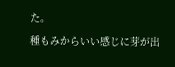た。
種もみからいい感じに芽が出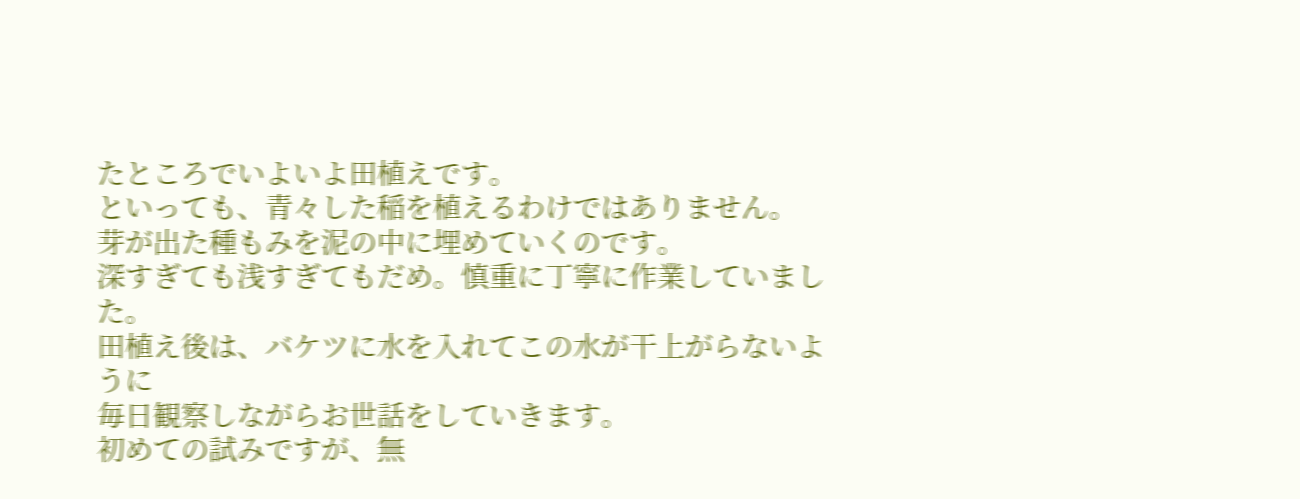たところでいよいよ田植えです。
といっても、青々した稲を植えるわけではありません。
芽が出た種もみを泥の中に埋めていくのです。
深すぎても浅すぎてもだめ。慎重に丁寧に作業していました。
田植え後は、バケツに水を入れてこの水が干上がらないように
毎日観察しながらお世話をしていきます。
初めての試みですが、無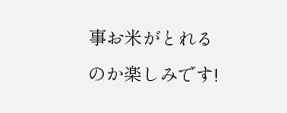事お米がとれるのか楽しみです!